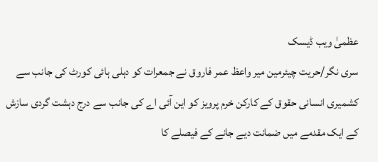عظمیٰ ویب ڈیسک
سری نگر/حریت چیئرمین میر واعظ عمر فاروق نے جمعرات کو دہلی ہائی کورٹ کی جانب سے کشمیری انسانی حقوق کے کارکن خرم پرویز کو این آئی اے کی جانب سے درج دہشت گردی سازش کے ایک مقدمے میں ضمانت دیے جانے کے فیصلے کا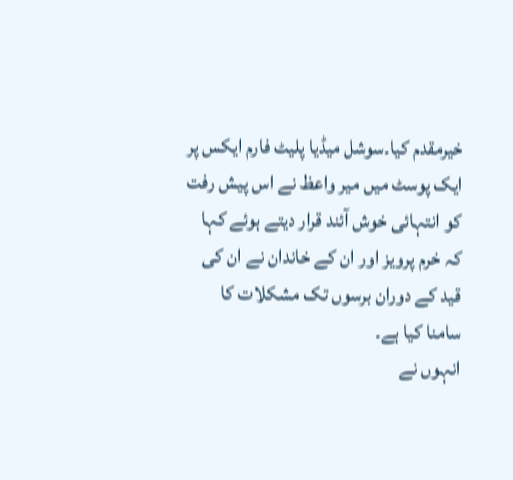خیرمقدم کیا۔سوشل میڈیا پلیٹ فارم ایکس پر ایک پوسٹ میں میر واعظ نے اس پیش رفت کو انتہائی خوش آئند قرار دیتے ہوئے کہا کہ خرم پرویز اور ان کے خاندان نے ان کی قید کے دوران برسوں تک مشکلات کا سامنا کیا ہے۔
انہوں نے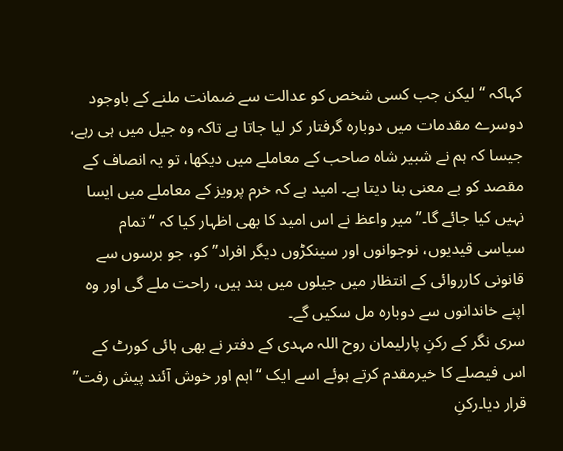کہاکہ “لیکن جب کسی شخص کو عدالت سے ضمانت ملنے کے باوجود دوسرے مقدمات میں دوبارہ گرفتار کر لیا جاتا ہے تاکہ وہ جیل میں ہی رہے، جیسا کہ ہم نے شبیر شاہ صاحب کے معاملے میں دیکھا، تو یہ انصاف کے مقصد کو بے معنی بنا دیتا ہے۔ امید ہے کہ خرم پرویز کے معاملے میں ایسا نہیں کیا جائے گا۔”میر واعظ نے اس امید کا بھی اظہار کیا کہ “تمام سیاسی قیدیوں، نوجوانوں اور سینکڑوں دیگر افراد” کو، جو برسوں سے قانونی کارروائی کے انتظار میں جیلوں میں بند ہیں، راحت ملے گی اور وہ اپنے خاندانوں سے دوبارہ مل سکیں گے۔
سری نگر کے رکنِ پارلیمان روح اللہ مہدی کے دفتر نے بھی ہائی کورٹ کے اس فیصلے کا خیرمقدم کرتے ہوئے اسے ایک “اہم اور خوش آئند پیش رفت” قرار دیا۔رکنِ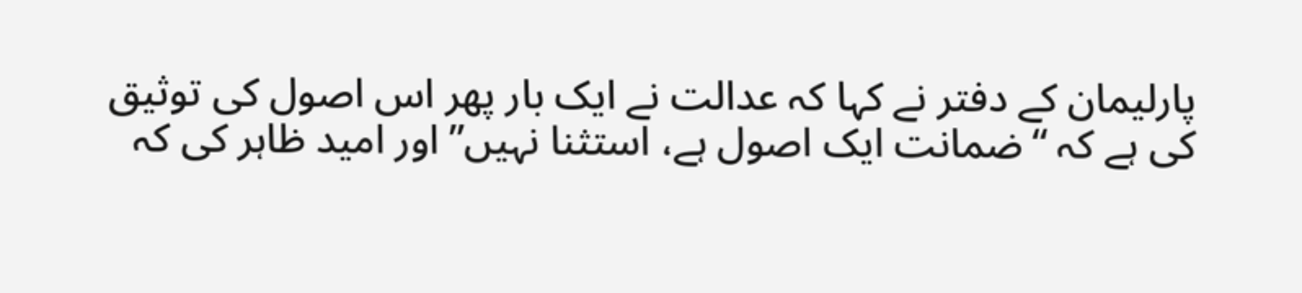پارلیمان کے دفتر نے کہا کہ عدالت نے ایک بار پھر اس اصول کی توثیق کی ہے کہ “ضمانت ایک اصول ہے، استثنا نہیں” اور امید ظاہر کی کہ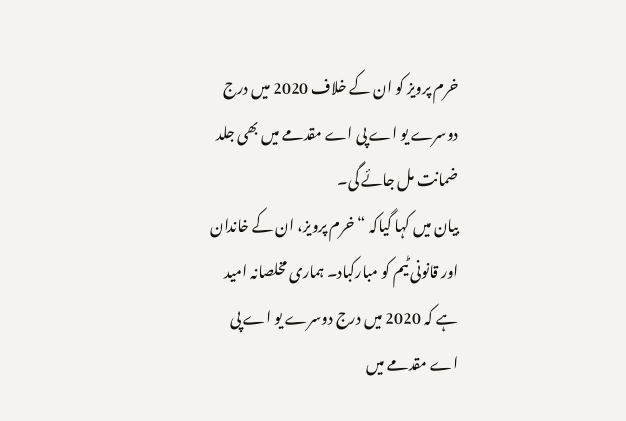خرم پرویز کو ان کے خلاف 2020 میں درج دوسرے یو اے پی اے مقدمے میں بھی جلد ضمانت مل جائے گی۔
بیان میں کہا گیاکہ “خرم پرویز، ان کے خاندان اور قانونی ٹیم کو مبارکباد۔ ہماری مخلصانہ امید ہے کہ 2020 میں درج دوسرے یو اے پی اے مقدمے میں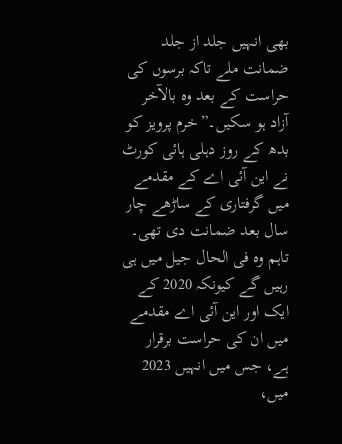بھی انہیں جلد از جلد ضمانت ملے تاکہ برسوں کی حراست کے بعد وہ بالآخر آزاد ہو سکیں۔”خرم پرویز کو بدھ کے روز دہلی ہائی کورٹ نے این آئی اے کے مقدمے میں گرفتاری کے ساڑھے چار سال بعد ضمانت دی تھی۔ تاہم وہ فی الحال جیل میں ہی رہیں گے کیونکہ 2020 کے ایک اور این آئی اے مقدمے میں ان کی حراست برقرار ہے، جس میں انہیں 2023 میں،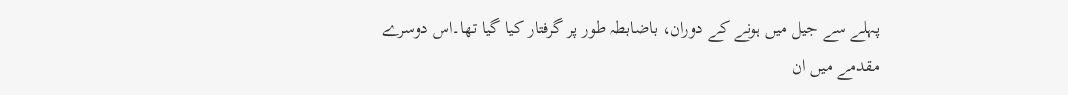پہلے سے جیل میں ہونے کے دوران، باضابطہ طور پر گرفتار کیا گیا تھا۔اس دوسرے مقدمے میں ان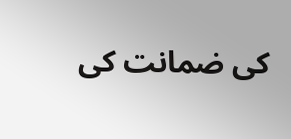کی ضمانت کی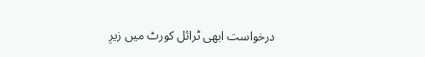درخواست ابھی ٹرائل کورٹ میں زیرِ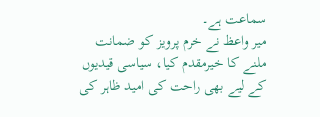سماعت ہے۔
میر واعظ نے خرم پرویز کو ضمانت ملنے کا خیرمقدم کیا، سیاسی قیدیوں کے لیے بھی راحت کی امید ظاہر کی